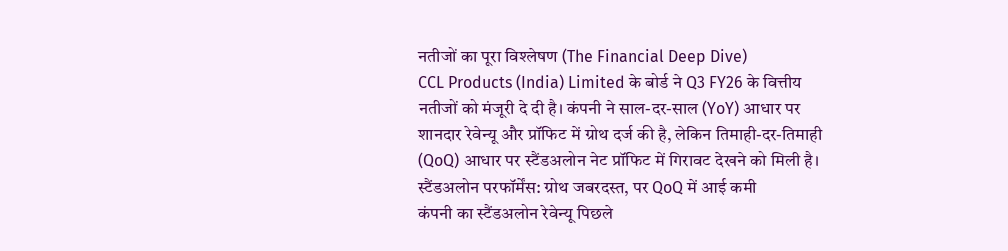नतीजों का पूरा विश्लेषण (The Financial Deep Dive)
CCL Products (India) Limited के बोर्ड ने Q3 FY26 के वित्तीय नतीजों को मंजूरी दे दी है। कंपनी ने साल-दर-साल (YoY) आधार पर शानदार रेवेन्यू और प्रॉफिट में ग्रोथ दर्ज की है, लेकिन तिमाही-दर-तिमाही (QoQ) आधार पर स्टैंडअलोन नेट प्रॉफिट में गिरावट देखने को मिली है।
स्टैंडअलोन परफॉर्मेंस: ग्रोथ जबरदस्त, पर QoQ में आई कमी
कंपनी का स्टैंडअलोन रेवेन्यू पिछले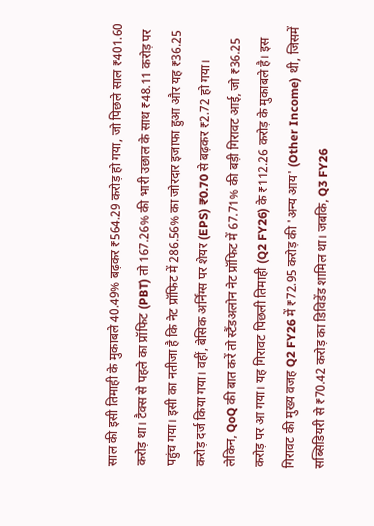साल की इसी तिमाही के मुकाबले 40.49% बढ़कर ₹564.29 करोड़ हो गया, जो पिछले साल ₹401.60 करोड़ था। टैक्स से पहले का प्रॉफिट (PBT) तो 167.26% की भारी उछाल के साथ ₹48.11 करोड़ पर पहुंच गया। इसी का नतीजा है कि नेट प्रॉफिट में 286.56% का जोरदार इजाफा हुआ और यह ₹36.25 करोड़ दर्ज किया गया। वहीं, बेसिक अर्निंग्स पर शेयर (EPS) ₹0.70 से बढ़कर ₹2.72 हो गया।
लेकिन, QoQ की बात करें तो स्टैंडअलोन नेट प्रॉफिट में 67.71% की बड़ी गिरावट आई, जो ₹36.25 करोड़ पर आ गया। यह गिरावट पिछली तिमाही (Q2 FY26) के ₹112.26 करोड़ के मुकाबले है। इस गिरावट की मुख्य वजह Q2 FY26 में ₹72.95 करोड़ की 'अन्य आय' (Other Income) थी, जिसमें सब्सिडियरी से ₹70.42 करोड़ का डिविडेंड शामिल था। जबकि, Q3 FY26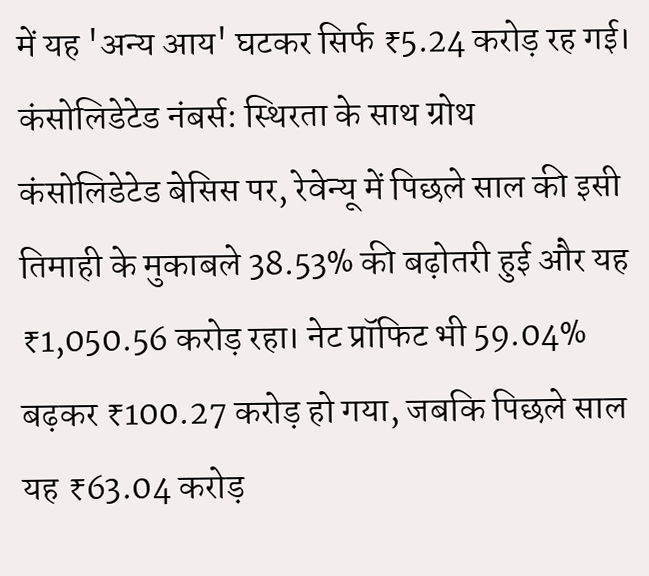में यह 'अन्य आय' घटकर सिर्फ ₹5.24 करोड़ रह गई।
कंसोलिडेटेड नंबर्स: स्थिरता के साथ ग्रोथ
कंसोलिडेटेड बेसिस पर, रेवेन्यू में पिछले साल की इसी तिमाही के मुकाबले 38.53% की बढ़ोतरी हुई और यह ₹1,050.56 करोड़ रहा। नेट प्रॉफिट भी 59.04% बढ़कर ₹100.27 करोड़ हो गया, जबकि पिछले साल यह ₹63.04 करोड़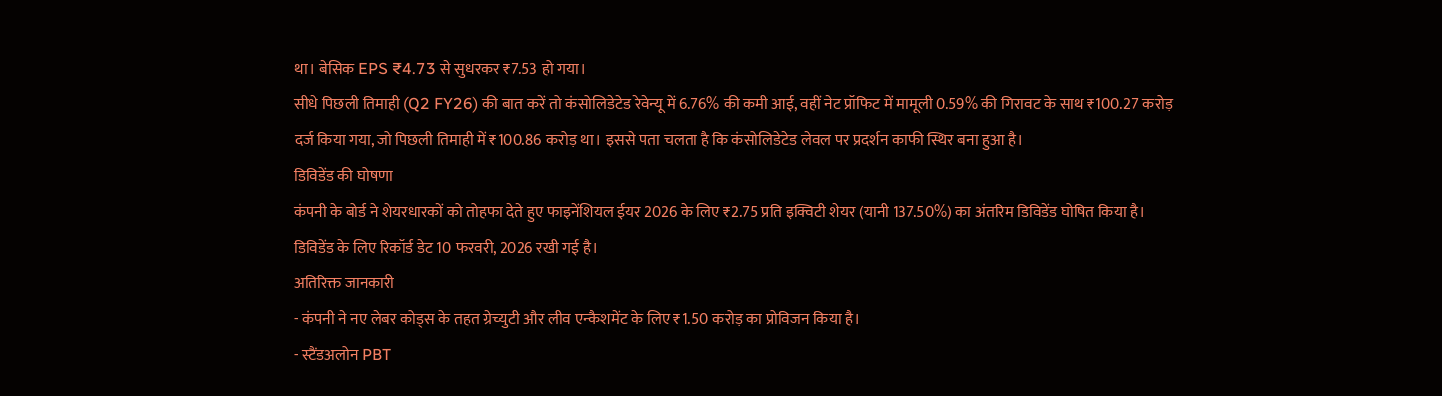था। बेसिक EPS ₹4.73 से सुधरकर ₹7.53 हो गया।
सीधे पिछली तिमाही (Q2 FY26) की बात करें तो कंसोलिडेटेड रेवेन्यू में 6.76% की कमी आई, वहीं नेट प्रॉफिट में मामूली 0.59% की गिरावट के साथ ₹100.27 करोड़ दर्ज किया गया, जो पिछली तिमाही में ₹100.86 करोड़ था। इससे पता चलता है कि कंसोलिडेटेड लेवल पर प्रदर्शन काफी स्थिर बना हुआ है।
डिविडेंड की घोषणा
कंपनी के बोर्ड ने शेयरधारकों को तोहफा देते हुए फाइनेंशियल ईयर 2026 के लिए ₹2.75 प्रति इक्विटी शेयर (यानी 137.50%) का अंतरिम डिविडेंड घोषित किया है। डिविडेंड के लिए रिकॉर्ड डेट 10 फरवरी, 2026 रखी गई है।
अतिरिक्त जानकारी
- कंपनी ने नए लेबर कोड्स के तहत ग्रेच्युटी और लीव एन्कैशमेंट के लिए ₹1.50 करोड़ का प्रोविजन किया है।
- स्टैंडअलोन PBT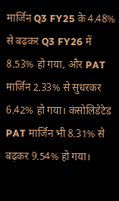मार्जिन Q3 FY25 के 4.48% से बढ़कर Q3 FY26 में 8.53% हो गया, और PAT मार्जिन 2.33% से सुधरकर 6.42% हो गया। कंसोलिडेटेड PAT मार्जिन भी 8.31% से बढ़कर 9.54% हो गया।